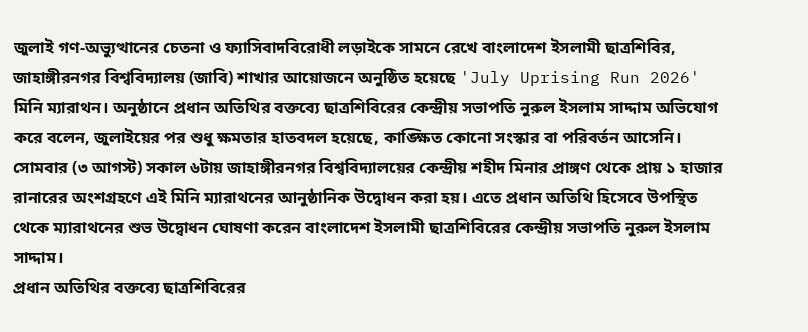জুলাই গণ-অভ্যুত্থানের চেতনা ও ফ্যাসিবাদবিরোধী লড়াইকে সামনে রেখে বাংলাদেশ ইসলামী ছাত্রশিবির, জাহাঙ্গীরনগর বিশ্ববিদ্যালয় (জাবি) শাখার আয়োজনে অনুষ্ঠিত হয়েছে 'July Uprising Run 2026' মিনি ম্যারাথন। অনুষ্ঠানে প্রধান অতিথির বক্তব্যে ছাত্রশিবিরের কেন্দ্রীয় সভাপতি নুরুল ইসলাম সাদ্দাম অভিযোগ করে বলেন, জুলাইয়ের পর শুধু ক্ষমতার হাতবদল হয়েছে, কাঙ্ক্ষিত কোনো সংস্কার বা পরিবর্তন আসেনি।
সোমবার (৩ আগস্ট) সকাল ৬টায় জাহাঙ্গীরনগর বিশ্ববিদ্যালয়ের কেন্দ্রীয় শহীদ মিনার প্রাঙ্গণ থেকে প্রায় ১ হাজার রানারের অংশগ্রহণে এই মিনি ম্যারাথনের আনুষ্ঠানিক উদ্বোধন করা হয়। এতে প্রধান অতিথি হিসেবে উপস্থিত থেকে ম্যারাথনের শুভ উদ্বোধন ঘোষণা করেন বাংলাদেশ ইসলামী ছাত্রশিবিরের কেন্দ্রীয় সভাপতি নুরুল ইসলাম সাদ্দাম।
প্রধান অতিথির বক্তব্যে ছাত্রশিবিরের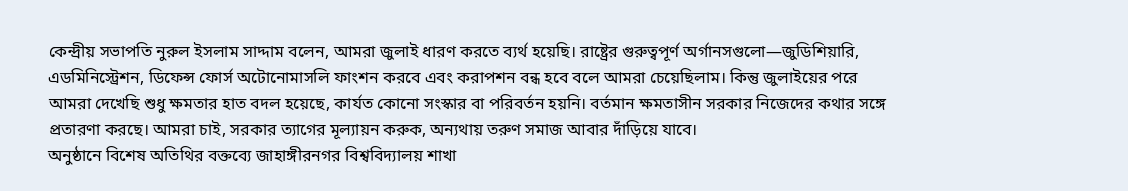কেন্দ্রীয় সভাপতি নুরুল ইসলাম সাদ্দাম বলেন, আমরা জুলাই ধারণ করতে ব্যর্থ হয়েছি। রাষ্ট্রের গুরুত্বপূর্ণ অর্গানসগুলো—জুডিশিয়ারি, এডমিনিস্ট্রেশন, ডিফেন্স ফোর্স অটোনোমাসলি ফাংশন করবে এবং করাপশন বন্ধ হবে বলে আমরা চেয়েছিলাম। কিন্তু জুলাইয়ের পরে আমরা দেখেছি শুধু ক্ষমতার হাত বদল হয়েছে, কার্যত কোনো সংস্কার বা পরিবর্তন হয়নি। বর্তমান ক্ষমতাসীন সরকার নিজেদের কথার সঙ্গে প্রতারণা করছে। আমরা চাই, সরকার ত্যাগের মূল্যায়ন করুক, অন্যথায় তরুণ সমাজ আবার দাঁড়িয়ে যাবে।
অনুষ্ঠানে বিশেষ অতিথির বক্তব্যে জাহাঙ্গীরনগর বিশ্ববিদ্যালয় শাখা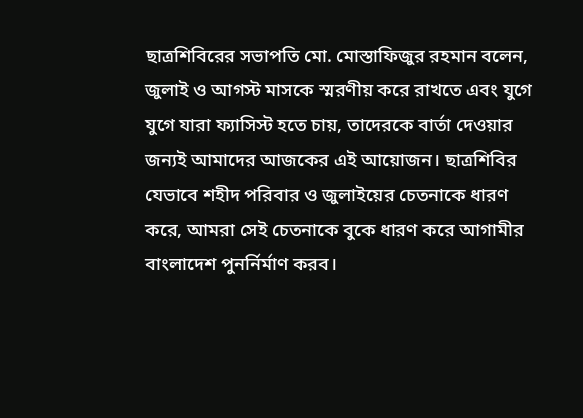ছাত্রশিবিরের সভাপতি মো. মোস্তাফিজুর রহমান বলেন, জুলাই ও আগস্ট মাসকে স্মরণীয় করে রাখতে এবং যুগে যুগে যারা ফ্যাসিস্ট হতে চায়, তাদেরকে বার্তা দেওয়ার জন্যই আমাদের আজকের এই আয়োজন। ছাত্রশিবির যেভাবে শহীদ পরিবার ও জুলাইয়ের চেতনাকে ধারণ করে, আমরা সেই চেতনাকে বুকে ধারণ করে আগামীর বাংলাদেশ পুনর্নির্মাণ করব।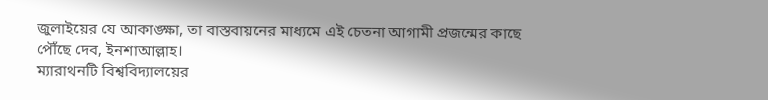জুলাইয়ের যে আকাঙ্ক্ষা, তা বাস্তবায়নের মাধ্যমে এই চেতনা আগামী প্রজন্মের কাছে পৌঁছে দেব, ইনশাআল্লাহ।
ম্যারাথনটি বিশ্ববিদ্যালয়ের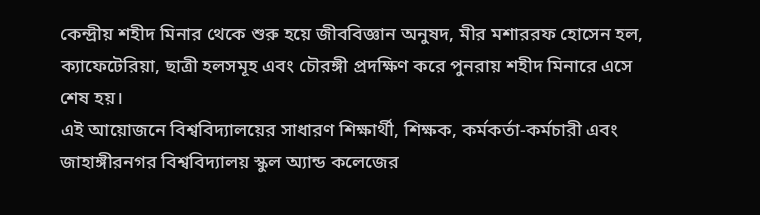কেন্দ্রীয় শহীদ মিনার থেকে শুরু হয়ে জীববিজ্ঞান অনুষদ, মীর মশাররফ হোসেন হল, ক্যাফেটেরিয়া, ছাত্রী হলসমূহ এবং চৌরঙ্গী প্রদক্ষিণ করে পুনরায় শহীদ মিনারে এসে শেষ হয়।
এই আয়োজনে বিশ্ববিদ্যালয়ের সাধারণ শিক্ষার্থী, শিক্ষক, কর্মকর্তা-কর্মচারী এবং জাহাঙ্গীরনগর বিশ্ববিদ্যালয় স্কুল অ্যান্ড কলেজের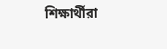শিক্ষার্থীরা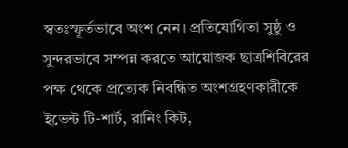স্বতঃস্ফূর্তভাবে অংশ নেন। প্রতিযোগিতা সুষ্ঠু ও সুন্দরভাবে সম্পন্ন করতে আয়োজক ছাত্রশিবিরের পক্ষ থেকে প্রত্যেক নিবন্ধিত অংশগ্রহণকারীকে ইভেন্ট টি-শার্ট, রানিং কিট,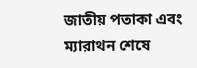জাতীয় পতাকা এবং ম্যারাথন শেষে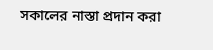সকালের নাস্তা প্রদান করা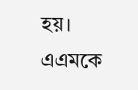হয়।
এএমকে